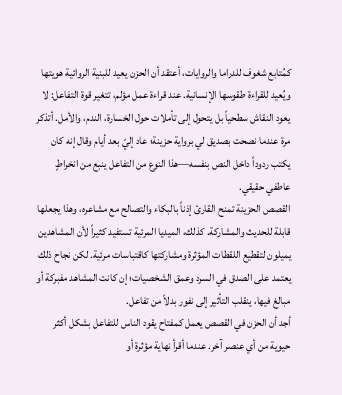كمُتابع شغوف للدراما والروايات، أعتقد أن الحزن يعيد للبنية الروائية هويتها ويُعيد للقراءة طقوسها الإنسانية. عند قراءة عمل مؤلم، تتغير قوة التفاعل: لا يعود النقاش سطحياً بل يتحول إلى تأملات حول الخسارة، الندم، والأمل. أتذكر مرة عندما نصحت بصديق لي برواية حزينة؛ عاد إليّ بعد أيام وقال إنه كان يكتب ردوداً داخل النص بنفسه—هذا النوع من التفاعل ينبع من انخراطٍ عاطفي حقيقي.
القصص الحزينة تمنح القارئ إذناً بالبكاء والتصالح مع مشاعره، وهذا يجعلها قابلة للحديث والمشاركة. كذلك، الميديا المرئية تستفيد كثيراً لأن المشاهدين يميلون لتقطيع اللقطات المؤثرة ومشاركتها كاقتباسات مرئية. لكن نجاح ذلك يعتمد على الصدق في السرد وعمق الشخصيات؛ إن كانت المشاهد مفبركة أو مبالغ فيها، ينقلب التأثير إلى نفور بدلاً من تفاعل.
أجد أن الحزن في القصص يعمل كمفتاح يقود الناس للتفاعل بشكل أكثر حيوية من أي عنصر آخر. عندما أقرأ نهاية مؤثرة أو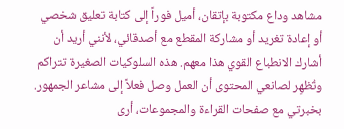مشاهد وداع مكتوبة بإتقان، أميل فوراً إلى كتابة تعليق شخصي أو إعادة تغريد أو مشاركة المقطع مع أصدقائي، لأنني أريد أن أشارك الانطباع القوي هذا معهم. هذه السلوكيات الصغيرة تتراكم وتُظهِر لصانعي المحتوى أن العمل وصل فعلاً إلى مشاعر الجمهور.
بخبرتي مع صفحات القراءة والمجموعات، أرى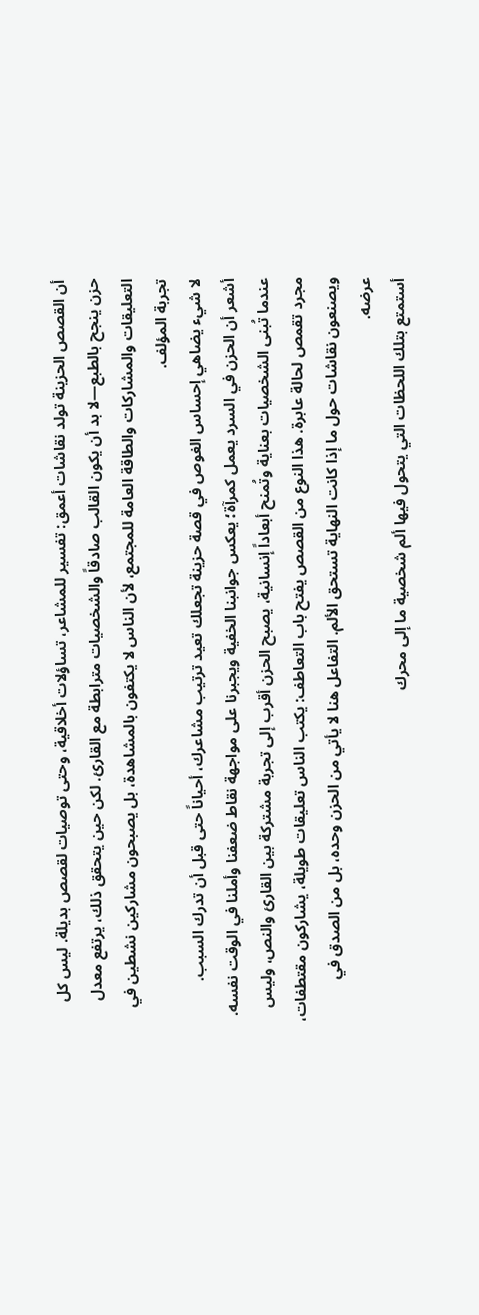أن القصص الحزينة تولد نقاشات أعمق: تفسير للمشاعر، تساؤلات أخلاقية، وحتى توصيات لقصص بديلة. ليس كل حزن ينجح بالطبع—لا بد أن يكون القالب صادقاً والشخصيات مترابطة مع القارئ. لكن حين يتحقق ذلك، يرتفع معدل التعليقات والمشاركات والطاقة العامة للمجتمع، لأن الناس لا يكتفون بالمشاهدة، بل يصبحون مشاركين نشطين في تجربة المؤلف.
لا شيء يضاهي إحساس الغوص في قصة حزينة تجعلك تعيد ترتيب مشاعرك، أحياناً حتى قبل أن تدرك السبب.
أشعر أن الحزن في السرد يعمل كمرآة؛ يعكس جوانبنا الخفية ويجبرنا على مواجهة نقاط ضعفنا وأملنا في الوقت نفسه. عندما تُبنى الشخصيات بعناية وتُمنح أبعاداً إنسانية، يصبح الحزن أقرب إلى تجربة مشتركة بين القارئ والنص، وليس مجرد تقمص لحالة عابرة. هذا النوع من القصص يفتح باب التعاطف: يكتب الناس تعليقات طويلة، يشاركون مقتطفات، ويصنعون نقاشات حول ما إذا كانت النهاية تستحق الألم. التفاعل هنا لا يأتي من الحزن وحده، بل من الصدق في عرضه.
أستمتع بتلك اللحظات التي يتحول فيها ألم شخصية ما إلى محرك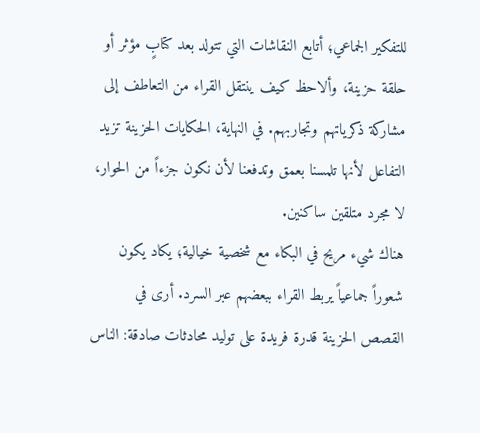للتفكير الجماعي؛ أتابع النقاشات التي تتولد بعد كتابٍ مؤثر أو حلقة حزينة، وألاحظ كيف ينتقل القراء من التعاطف إلى مشاركة ذكرياتهم وتجاربهم. في النهاية، الحكايات الحزينة تزيد التفاعل لأنها تلمسنا بعمق وتدفعنا لأن نكون جزءاً من الحوار، لا مجرد متلقين ساكنين.
هناك شيء مريح في البكاء مع شخصية خيالية؛ يكاد يكون شعوراً جماعياً يربط القراء ببعضهم عبر السرد. أرى في القصص الحزينة قدرة فريدة على توليد محادثات صادقة: الناس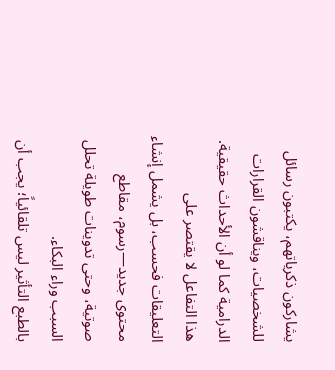يشاركون ذكرياتهم، يكتبون رسائل للشخصيات، ويناقشون القرارات الدرامية كما لو أن الأحداث حقيقية. هذا التفاعل لا يقتصر على التعليقات فحسب، بل يشمل إنشاء محتوى جديد—رسوم، مقاطع صوتية، وحتى تدوينات طويلة تحلل السبب وراء البكاء.
بالطبع التأثير ليس تلقائياً؛ يجب أن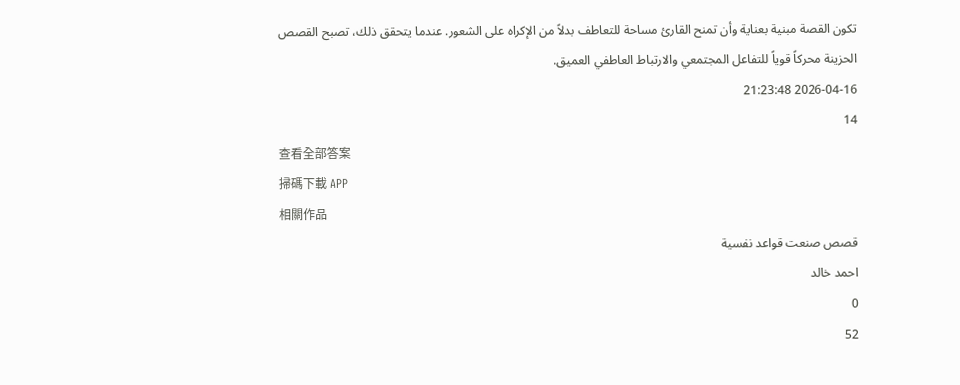تكون القصة مبنية بعناية وأن تمنح القارئ مساحة للتعاطف بدلاً من الإكراه على الشعور. عندما يتحقق ذلك، تصبح القصص الحزينة محركاً قوياً للتفاعل المجتمعي والارتباط العاطفي العميق.
2026-04-16 21:23:48
14
查看全部答案
掃碼下載 APP
相關作品
قصص صنعت قواعد نفسية
احمد خالد
0
52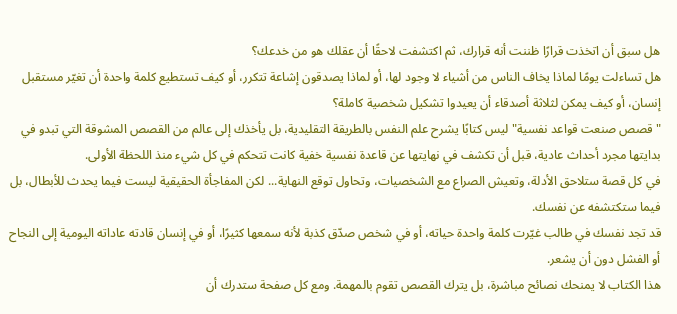هل سبق أن اتخذت قرارًا ظننت أنه قرارك، ثم اكتشفت لاحقًا أن عقلك هو من خدعك؟
هل تساءلت يومًا لماذا يخاف الناس من أشياء لا وجود لها، أو لماذا يصدقون إشاعة تتكرر، أو كيف تستطيع كلمة واحدة أن تغيّر مستقبل إنسان، أو كيف يمكن لثلاثة أصدقاء أن يعيدوا تشكيل شخصية كاملة؟
"قصص صنعت قواعد نفسية" ليس كتابًا يشرح علم النفس بالطريقة التقليدية، بل يأخذك إلى عالم من القصص المشوقة التي تبدو في بدايتها مجرد أحداث عادية، قبل أن تكشف في نهايتها عن قاعدة نفسية خفية كانت تتحكم في كل شيء منذ اللحظة الأولى.
في كل قصة ستلاحق الأدلة، وتعيش الصراع مع الشخصيات، وتحاول توقع النهاية... لكن المفاجأة الحقيقية ليست فيما يحدث للأبطال، بل فيما ستكتشفه عن نفسك.
قد تجد نفسك في طالب غيّرت كلمة واحدة حياته، أو في شخص صدّق كذبة لأنه سمعها كثيرًا، أو في إنسان قادته عاداته اليومية إلى النجاح أو الفشل دون أن يشعر.
هذا الكتاب لا يمنحك نصائح مباشرة، بل يترك القصص تقوم بالمهمة. ومع كل صفحة ستدرك أن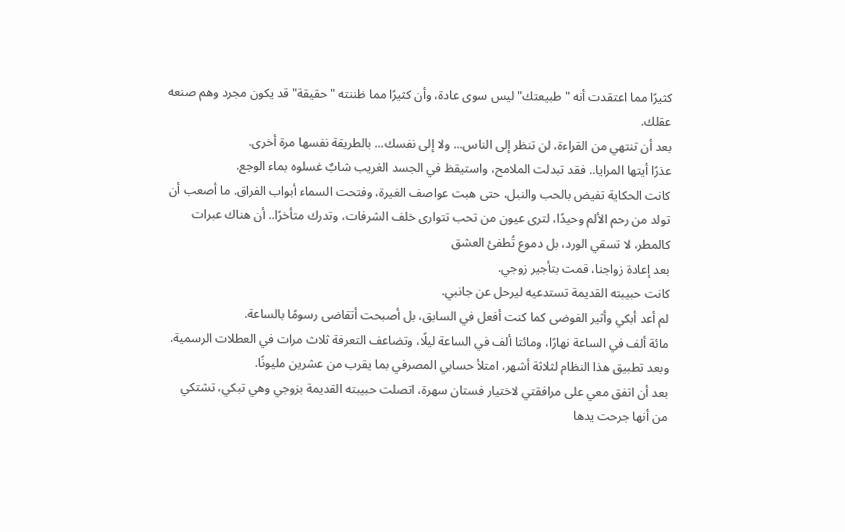كثيرًا مما اعتقدت أنه "طبيعتك" ليس سوى عادة، وأن كثيرًا مما ظننته "حقيقة" قد يكون مجرد وهم صنعه عقلك.
بعد أن تنتهي من القراءة، لن تنظر إلى الناس... ولا إلى نفسك... بالطريقة نفسها مرة أخرى.
عذرًا أيتها المرايا.. فقد تبدلت الملامح، واستيقظ في الجسد الغريب شابٌ غسلوه بماء الوجع.
كانت الحكاية تفيض بالحب والنبل، حتى هبت عواصف الغيرة، وفتحت السماء أبواب الفراق. ما أصعب أن تولد من رحم الألم وحيدًا، لترى عيون من تحب تتوارى خلف الشرفات، وتدرك متأخرًا.. أن هناك عبرات كالمطر، لا تسقي الورد، بل دموع تُطفئ العشق
بعد إعادة زواجنا، قمت بتأجير زوجي.
كانت حبيبته القديمة تستدعيه ليرحل عن جانبي.
لم أعد أبكي وأثير الفوضى كما كنت أفعل في السابق، بل أصبحت أتقاضى رسومًا بالساعة.
مائة ألف في الساعة نهارًا، ومائتا ألف في الساعة ليلًا، وتضاعف التعرفة ثلاث مرات في العطلات الرسمية.
وبعد تطبيق هذا النظام لثلاثة أشهر، امتلأ حسابي المصرفي بما يقرب من عشرين مليونًا.
بعد أن اتفق معي على مرافقتي لاختيار فستان سهرة، اتصلت حبيبته القديمة بزوجي وهي تبكي، تشتكي من أنها جرحت يدها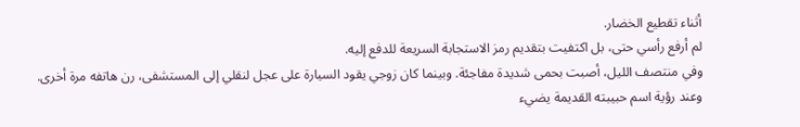أثناء تقطيع الخضار.
لم أرفع رأسي حتى، بل اكتفيت بتقديم رمز الاستجابة السريعة للدفع إليه.
وفي منتصف الليل، أصبت بحمى شديدة مفاجئة. وبينما كان زوجي يقود السيارة على عجل لنقلي إلى المستشفى، رن هاتفه مرة أخرى.
وعند رؤية اسم حبيبته القديمة يضيء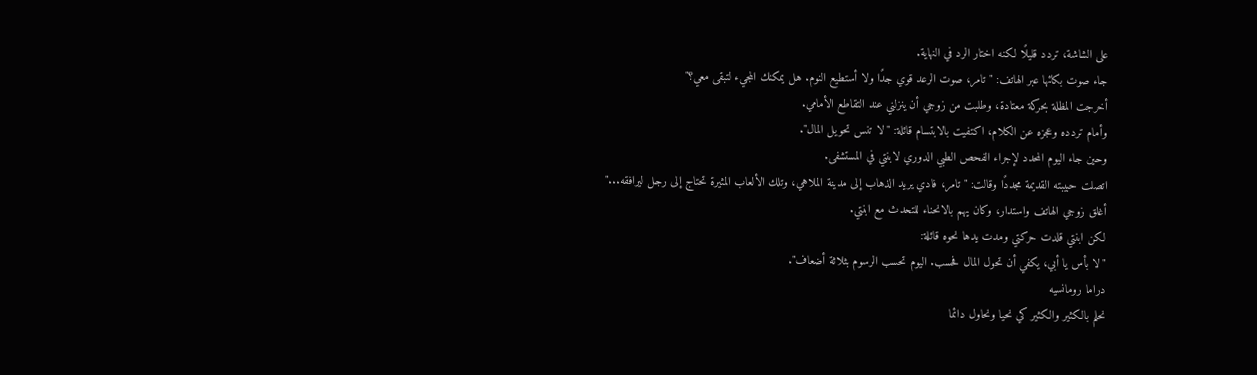على الشاشة، تردد قليلًا لكنه اختار الرد في النهاية.
جاء صوت بكائها عبر الهاتف: "تامر، صوت الرعد قوي جدًا ولا أستطيع النوم. هل يمكنك المجيء لتبقى معي؟"
أخرجت المظلة بحركة معتادة، وطلبت من زوجي أن ينزلني عند التقاطع الأمامي.
وأمام تردده وعجزه عن الكلام، اكتفيت بالابتسام قائلة: "لا تنس تحويل المال".
وحين جاء اليوم المحدد لإجراء الفحص الطبي الدوري لابنتي في المستشفى.
اتصلت حبيبته القديمة مجددًا وقالت: "تامر، فادي يريد الذهاب إلى مدينة الملاهي، وتلك الألعاب المثيرة تحتاج إلى رجل ليرافقه..."
أغلق زوجي الهاتف واستدار، وكان يهم بالانحناء للتحدث مع ابنتي.
لكن ابنتي قلدت حركتي ومدت يدها نحوه قائلة:
"لا بأس يا أبي، يكفي أن تحول المال فحسب. اليوم تحسب الرسوم بثلاثة أضعاف".
دراما رومانسيه
نحلم بالكثير والكثير كي نحيا ونحاول دائما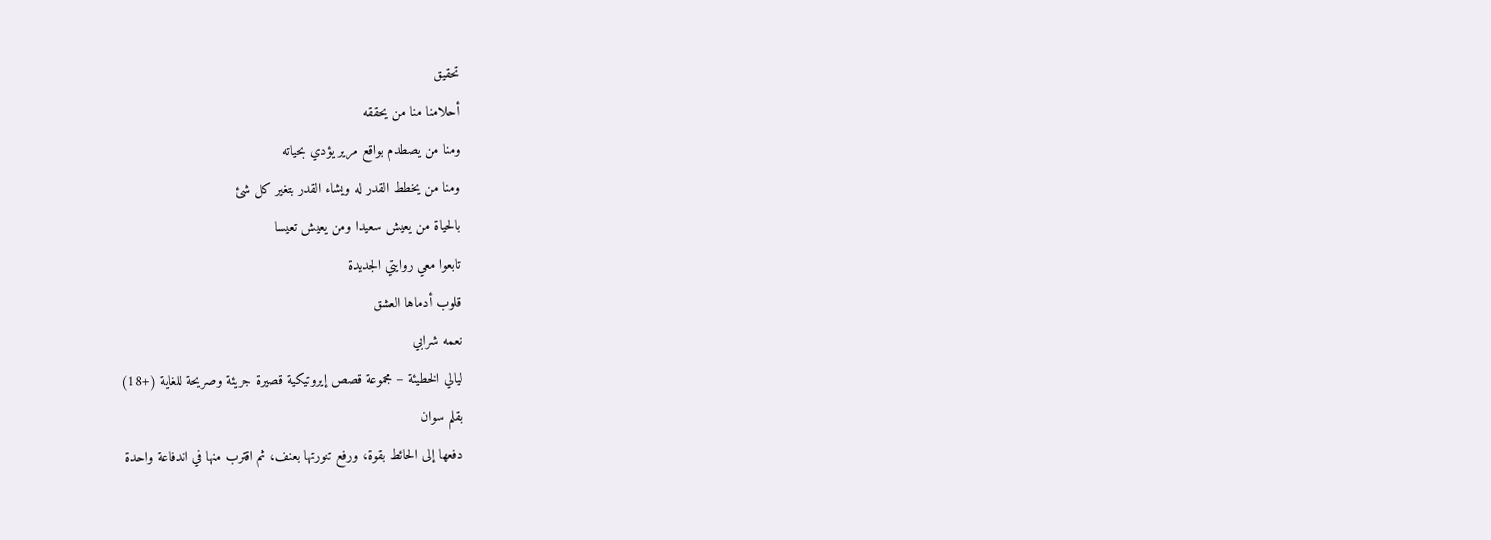تحقيق
أحلامنا منا من يحققه
ومنا من يصطدم بواقع مرير يؤدي بحياته
ومنا من يخطط القدر له ويشاء القدر بتغير كل شئ
بالحياة من يعيش سعيدا ومن يعيش تعيسا
تابعوا معي روايتي الجديدة
قلوب أدماها العشق
نعمه شرابي
ليالي الخطيئة – مجموعة قصص إيروتيكية قصيرة جريئة وصريحة للغاية (+18)
بقلم سوان
دفعها إلى الحائط بقوة، ورفع تنورتها بعنف، ثم اقترب منها في اندفاعة واحدة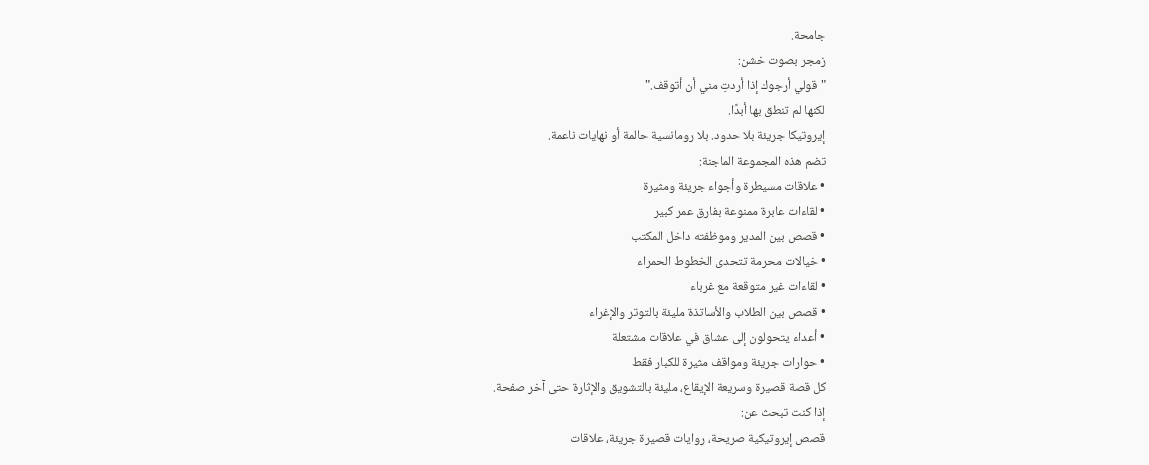جامحة.
زمجر بصوت خشن:
"قولي أرجوك إذا أردتِ مني أن أتوقف."
لكنها لم تنطق بها أبدًا.
إيروتيكا جريئة بلا حدود. بلا رومانسية حالمة أو نهايات ناعمة.
تضم هذه المجموعة الماجنة:
• علاقات مسيطرة وأجواء جريئة ومثيرة
• لقاءات عابرة ممنوعة بفارق عمر كبير
• قصص بين المدير وموظفته داخل المكتب
• خيالات محرمة تتحدى الخطوط الحمراء
• لقاءات غير متوقعة مع غرباء
• قصص بين الطلاب والأساتذة مليئة بالتوتر والإغراء
• أعداء يتحولون إلى عشاق في علاقات مشتعلة
• حوارات جريئة ومواقف مثيرة للكبار فقط
كل قصة قصيرة وسريعة الإيقاع، مليئة بالتشويق والإثارة حتى آخر صفحة.
إذا كنت تبحث عن:
قصص إيروتيكية صريحة، روايات قصيرة جريئة، علاقات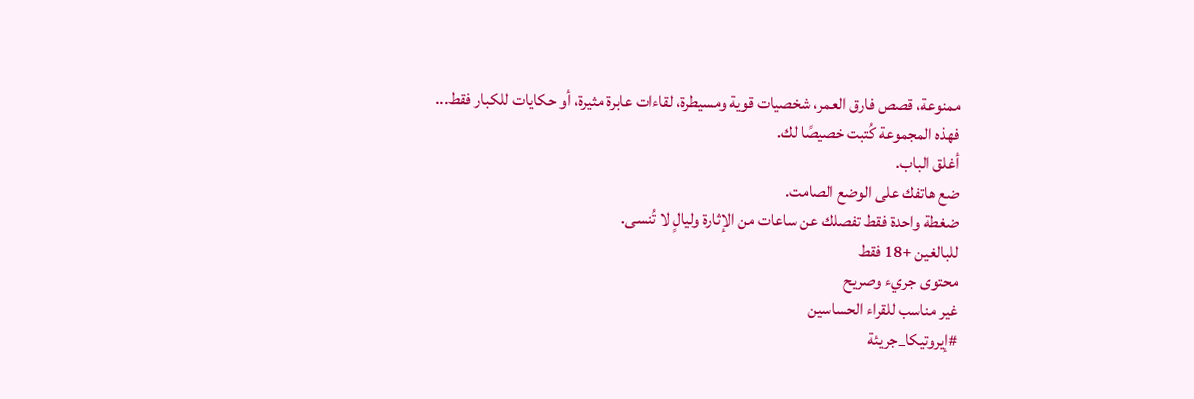ممنوعة، قصص فارق العمر، شخصيات قوية ومسيطرة، لقاءات عابرة مثيرة، أو حكايات للكبار فقط...
فهذه المجموعة كُتبت خصيصًا لك.
أغلق الباب.
ضع هاتفك على الوضع الصامت.
ضغطة واحدة فقط تفصلك عن ساعات من الإثارة وليالٍ لا تُنسى.
للبالغين +18 فقط
محتوى جريء وصريح
غير مناسب للقراء الحساسين
#إيروتيكا_جريئة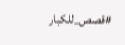#قصص_للكبار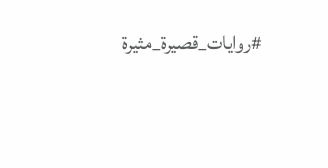#روايات_قصيرة_مثيرة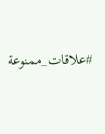#علاقات_ممنوعة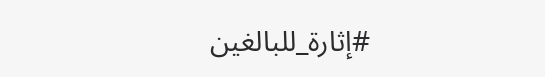#إثارة_للبالغين